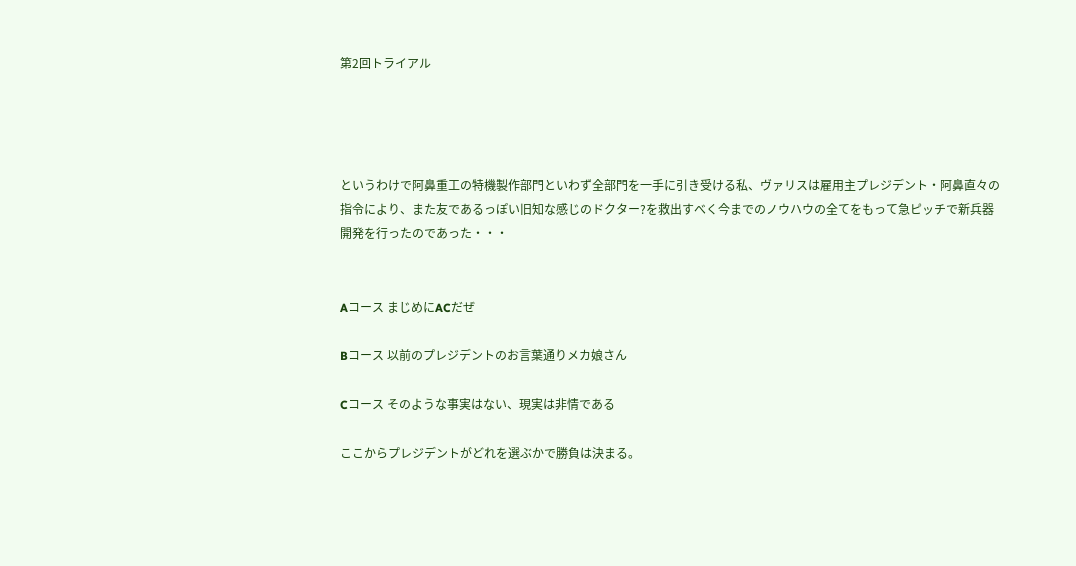第2回トライアル




というわけで阿鼻重工の特機製作部門といわず全部門を一手に引き受ける私、ヴァリスは雇用主プレジデント・阿鼻直々の指令により、また友であるっぽい旧知な感じのドクター?を救出すべく今までのノウハウの全てをもって急ピッチで新兵器開発を行ったのであった・・・


Aコース まじめにACだぜ

Bコース 以前のプレジデントのお言葉通りメカ娘さん

Cコース そのような事実はない、現実は非情である

ここからプレジデントがどれを選ぶかで勝負は決まる。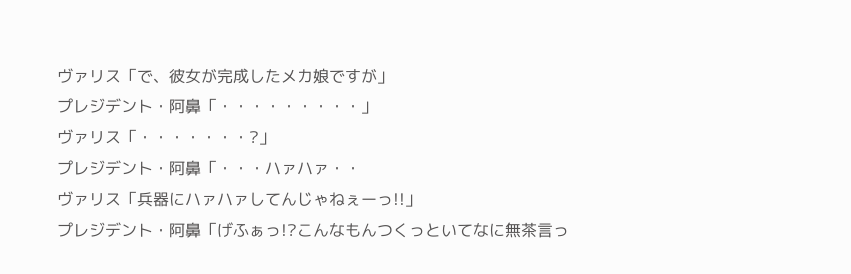ヴァリス「で、彼女が完成したメカ娘ですが」
プレジデント・阿鼻「・・・・・・・・・」
ヴァリス「・・・・・・・?」
プレジデント・阿鼻「・・・ハァハァ・・
ヴァリス「兵器にハァハァしてんじゃねぇーっ!!」
プレジデント・阿鼻「げふぁっ!?こんなもんつくっといてなに無茶言っ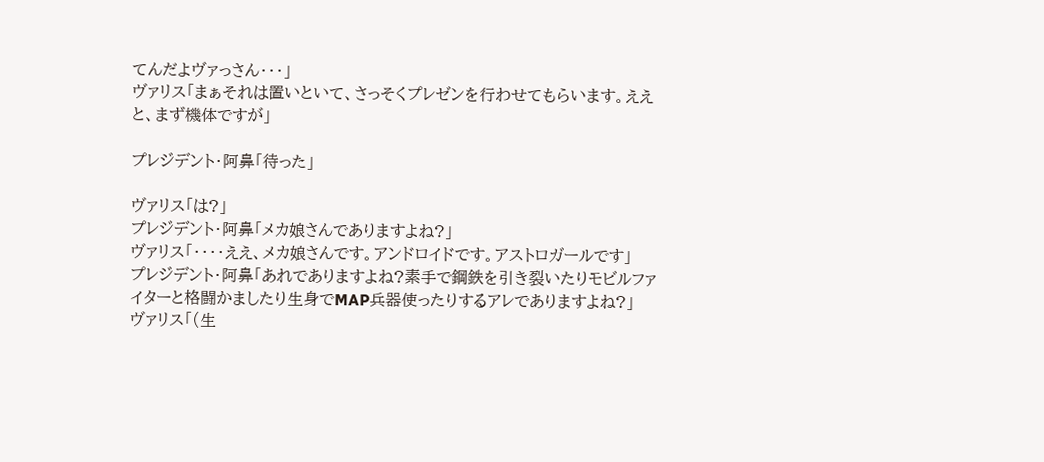てんだよヴァっさん・・・」
ヴァリス「まぁそれは置いといて、さっそくプレゼンを行わせてもらいます。ええと、まず機体ですが」

プレジデント・阿鼻「待った」

ヴァリス「は?」
プレジデント・阿鼻「メカ娘さんでありますよね?」
ヴァリス「・・・・ええ、メカ娘さんです。アンドロイドです。アストロガールです」
プレジデント・阿鼻「あれでありますよね?素手で鋼鉄を引き裂いたりモビルファイターと格闘かましたり生身でMAP兵器使ったりするアレでありますよね?」
ヴァリス「(生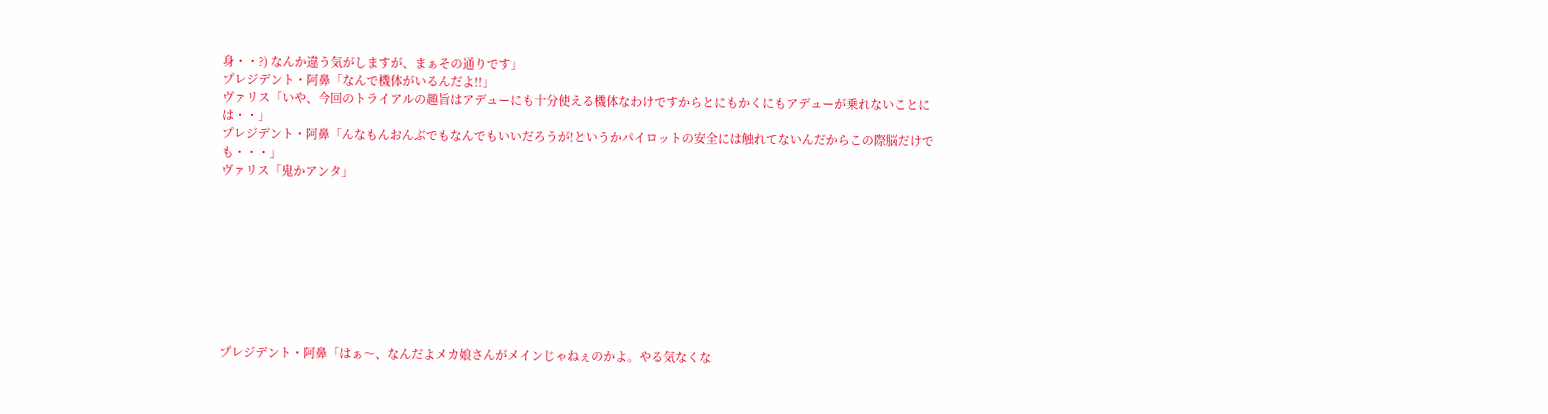身・・?) なんか違う気がしますが、まぁその通りです」
プレジデント・阿鼻「なんで機体がいるんだよ!!」
ヴァリス「いや、今回のトライアルの趣旨はアデューにも十分使える機体なわけですからとにもかくにもアデューが乗れないことには・・」
プレジデント・阿鼻「んなもんおんぶでもなんでもいいだろうが!というかパイロットの安全には触れてないんだからこの際脳だけでも・・・」
ヴァリス「鬼かアンタ」









プレジデント・阿鼻「はぁ〜、なんだよメカ娘さんがメインじゃねぇのかよ。やる気なくな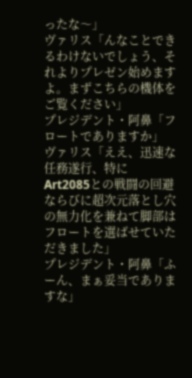ったな〜」
ヴァリス「んなことできるわけないでしょう、それよりプレゼン始めますよ。まずこちらの機体をご覧ください」
プレジデント・阿鼻「フロートでありますか」
ヴァリス「ええ、迅速な任務遂行、特に
Art2085との戦闘の回避ならびに超次元落とし穴の無力化を兼ねて脚部はフロートを選ばせていただきました」
プレジデント・阿鼻「ふーん、まぁ妥当でありますな」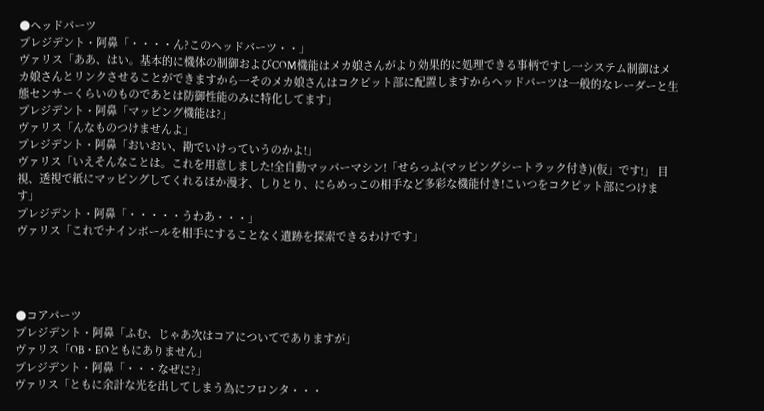●ヘッドパーツ
プレジデント・阿鼻「・・・・ん?このヘッドパーツ・・」
ヴァリス「ああ、はい。基本的に機体の制御およびCOM機能はメカ娘さんがより効果的に処理できる事柄ですし一システム制御はメカ娘さんとリンクさせることができますから一そのメカ娘さんはコクピット部に配置しますからヘッドパーツは一般的なレーダーと生態センサーくらいのものであとは防御性能のみに特化してます」
プレジデント・阿鼻「マッピング機能は?」
ヴァリス「んなものつけませんよ」
プレジデント・阿鼻「おいおい、勘でいけっていうのかよ!」
ヴァリス「いえそんなことは。これを用意しました!全自動マッパーマシン!「せらっふ(マッピングシートラック付き)(仮」です!」 目視、透視で紙にマッピングしてくれるほか漫才、しりとり、にらめっこの相手など多彩な機能付き!こいつをコクピット部につけます」
プレジデント・阿鼻「・・・・・うわあ・・・」
ヴァリス「これでナインボールを相手にすることなく遺跡を探索できるわけです」




●コアパーツ
プレジデント・阿鼻「ふむ、じゃあ次はコアについてでありますが」
ヴァリス「OB・EOともにありません」
プレジデント・阿鼻「・・・なぜに?」
ヴァリス「ともに余計な光を出してしまう為にフロンタ・・・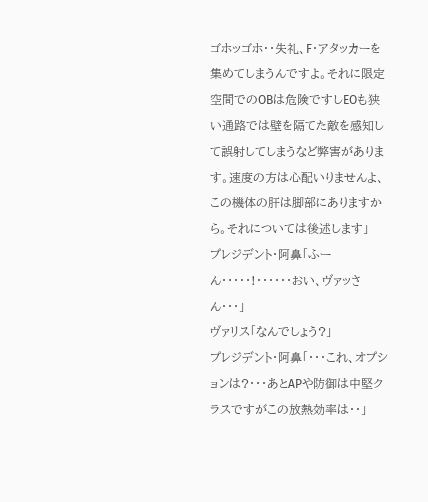ゴホッゴホ・・失礼、F・アタッカーを集めてしまうんですよ。それに限定空間でのOBは危険ですしEOも狭い通路では壁を隔てた敵を感知して誤射してしまうなど弊害があります。速度の方は心配いりませんよ、この機体の肝は脚部にありますから。それについては後述します」
プレジデント・阿鼻「ふーん・・・・・!・・・・・・おい、ヴァッさん・・・」
ヴァリス「なんでしょう?」
プレジデント・阿鼻「・・・これ、オプションは?・・・あとAPや防御は中堅クラスですがこの放熱効率は・・」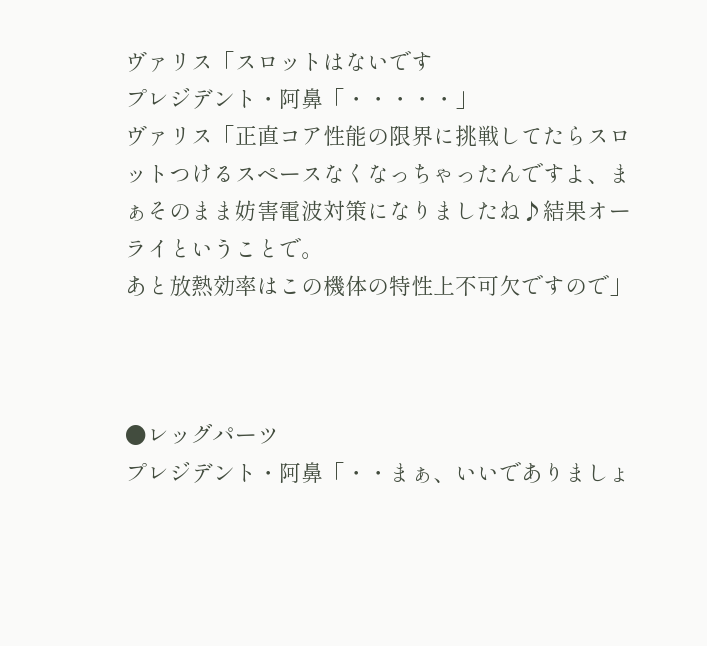ヴァリス「スロットはないです
プレジデント・阿鼻「・・・・・」
ヴァリス「正直コア性能の限界に挑戦してたらスロットつけるスペースなくなっちゃったんですよ、まぁそのまま妨害電波対策になりましたね♪結果オーライということで。
あと放熱効率はこの機体の特性上不可欠ですので」



●レッグパーツ
プレジデント・阿鼻「・・まぁ、いいでありましょ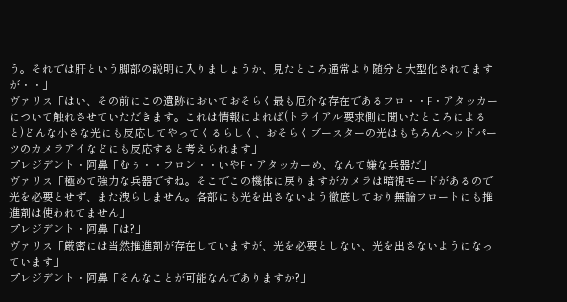う。それでは肝という脚部の説明に入りましょうか、見たところ通常より随分と大型化されてますが・・」
ヴァリス「はい、その前にこの遺跡においておそらく最も厄介な存在であるフロ・・F・アタッカーについて触れさせていただきます。これは情報によれば(トライアル要求側に聞いたところによると)どんな小さな光にも反応してやってくるらしく、おそらくブースターの光はもちろんヘッドパーツのカメラアイなどにも反応すると考えられます」
プレジデント・阿鼻「むぅ・・フロン・・いやF・アタッカーめ、なんて嫌な兵器だ」
ヴァリス「極めて強力な兵器ですね。そこでこの機体に戻りますがカメラは暗視モードがあるので光を必要とせず、また洩らしません。各部にも光を出さないよう徹底しており無論フロートにも推進剤は使われてません」
プレジデント・阿鼻「は?」
ヴァリス「厳密には当然推進剤が存在していますが、光を必要としない、光を出さないようになっています」
プレジデント・阿鼻「そんなことが可能なんでありますか?」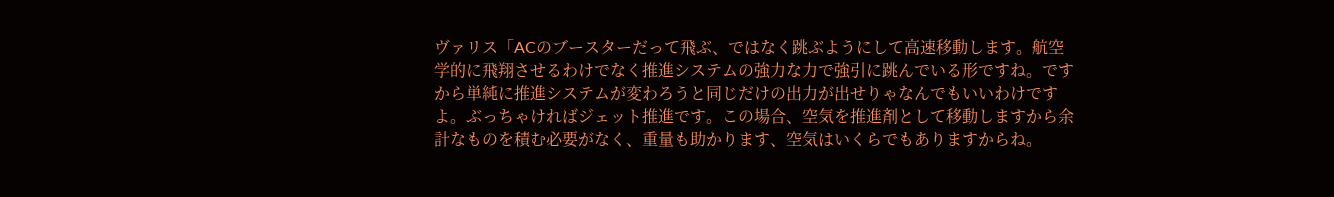ヴァリス「ACのブースターだって飛ぶ、ではなく跳ぶようにして高速移動します。航空学的に飛翔させるわけでなく推進システムの強力な力で強引に跳んでいる形ですね。ですから単純に推進システムが変わろうと同じだけの出力が出せりゃなんでもいいわけですよ。ぶっちゃければジェット推進です。この場合、空気を推進剤として移動しますから余計なものを積む必要がなく、重量も助かります、空気はいくらでもありますからね。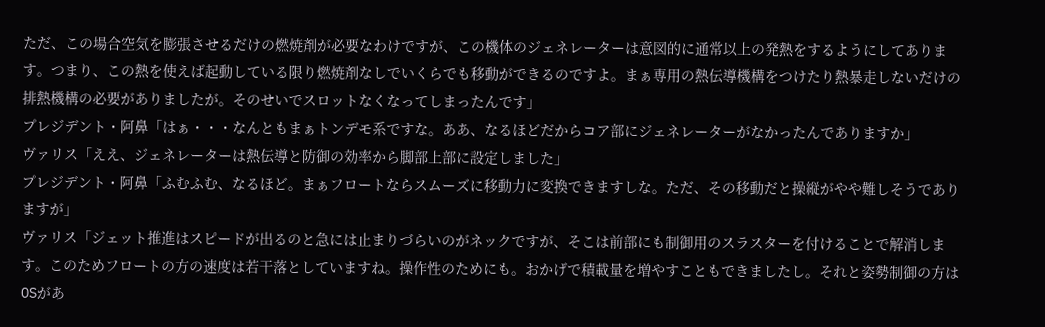ただ、この場合空気を膨張させるだけの燃焼剤が必要なわけですが、この機体のジェネレーターは意図的に通常以上の発熱をするようにしてあります。つまり、この熱を使えば起動している限り燃焼剤なしでいくらでも移動ができるのですよ。まぁ専用の熱伝導機構をつけたり熱暴走しないだけの排熱機構の必要がありましたが。そのせいでスロットなくなってしまったんです」
プレジデント・阿鼻「はぁ・・・なんともまぁトンデモ系ですな。ああ、なるほどだからコア部にジェネレーターがなかったんでありますか」
ヴァリス「ええ、ジェネレーターは熱伝導と防御の効率から脚部上部に設定しました」
プレジデント・阿鼻「ふむふむ、なるほど。まぁフロートならスムーズに移動力に変換できますしな。ただ、その移動だと操縦がやや難しそうでありますが」
ヴァリス「ジェット推進はスピードが出るのと急には止まりづらいのがネックですが、そこは前部にも制御用のスラスターを付けることで解消します。このためフロートの方の速度は若干落としていますね。操作性のためにも。おかげで積載量を増やすこともできましたし。それと姿勢制御の方はOSがあ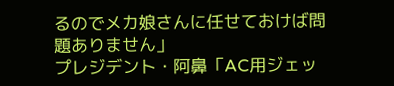るのでメカ娘さんに任せておけば問題ありません」
プレジデント・阿鼻「AC用ジェッ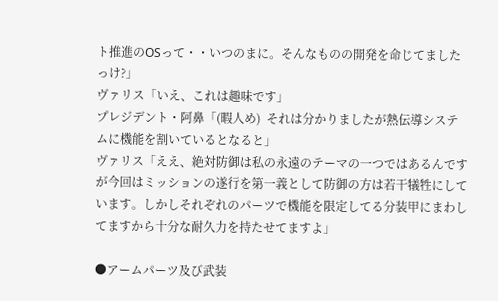ト推進のOSって・・いつのまに。そんなものの開発を命じてましたっけ?」
ヴァリス「いえ、これは趣味です」
プレジデント・阿鼻「(暇人め)  それは分かりましたが熱伝導システムに機能を割いているとなると」
ヴァリス「ええ、絶対防御は私の永遠のテーマの一つではあるんですが今回はミッションの遂行を第一義として防御の方は若干犠牲にしています。しかしそれぞれのパーツで機能を限定してる分装甲にまわしてますから十分な耐久力を持たせてますよ」

●アームパーツ及び武装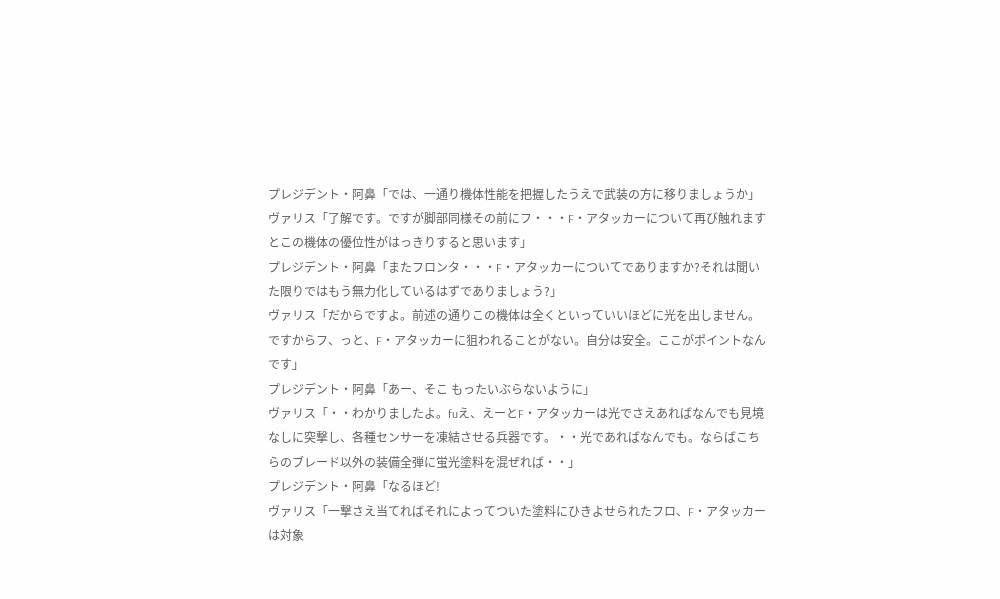プレジデント・阿鼻「では、一通り機体性能を把握したうえで武装の方に移りましょうか」
ヴァリス「了解です。ですが脚部同様その前にフ・・・F・アタッカーについて再び触れますとこの機体の優位性がはっきりすると思います」
プレジデント・阿鼻「またフロンタ・・・F・アタッカーについてでありますか?それは聞いた限りではもう無力化しているはずでありましょう?」
ヴァリス「だからですよ。前述の通りこの機体は全くといっていいほどに光を出しません。ですからフ、っと、F・アタッカーに狙われることがない。自分は安全。ここがポイントなんです」
プレジデント・阿鼻「あー、そこ もったいぶらないように」
ヴァリス「・・わかりましたよ。fuえ、えーとF・アタッカーは光でさえあればなんでも見境なしに突撃し、各種センサーを凍結させる兵器です。・・光であればなんでも。ならばこちらのブレード以外の装備全弾に蛍光塗料を混ぜれば・・」
プレジデント・阿鼻「なるほど!
ヴァリス「一撃さえ当てればそれによってついた塗料にひきよせられたフロ、F・アタッカーは対象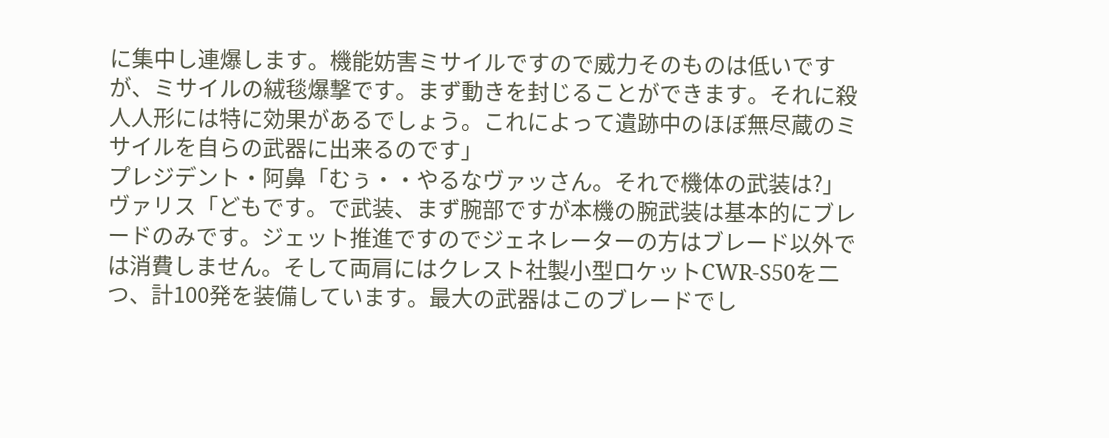に集中し連爆します。機能妨害ミサイルですので威力そのものは低いですが、ミサイルの絨毯爆撃です。まず動きを封じることができます。それに殺人人形には特に効果があるでしょう。これによって遺跡中のほぼ無尽蔵のミサイルを自らの武器に出来るのです」
プレジデント・阿鼻「むぅ・・やるなヴァッさん。それで機体の武装は?」
ヴァリス「どもです。で武装、まず腕部ですが本機の腕武装は基本的にブレードのみです。ジェット推進ですのでジェネレーターの方はブレード以外では消費しません。そして両肩にはクレスト社製小型ロケットCWR-S50を二つ、計100発を装備しています。最大の武器はこのブレードでし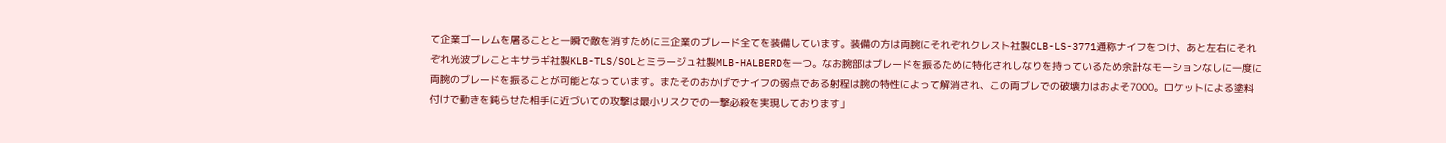て企業ゴーレムを屠ることと一瞬で敵を消すために三企業のブレード全てを装備しています。装備の方は両腕にそれぞれクレスト社製CLB-LS-3771通称ナイフをつけ、あと左右にそれぞれ光波ブレことキサラギ社製KLB-TLS/SOLとミラージュ社製MLB-HALBERDを一つ。なお腕部はブレードを振るために特化されしなりを持っているため余計なモーションなしに一度に両腕のブレードを振ることが可能となっています。またそのおかげでナイフの弱点である射程は腕の特性によって解消され、この両ブレでの破壊力はおよそ7000。ロケットによる塗料付けで動きを鈍らせた相手に近づいての攻撃は最小リスクでの一撃必殺を実現しております」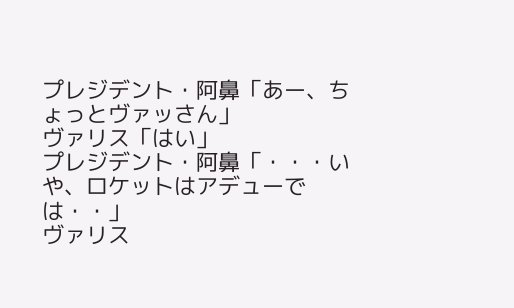プレジデント・阿鼻「あー、ちょっとヴァッさん」
ヴァリス「はい」
プレジデント・阿鼻「・・・いや、ロケットはアデューでは・・」
ヴァリス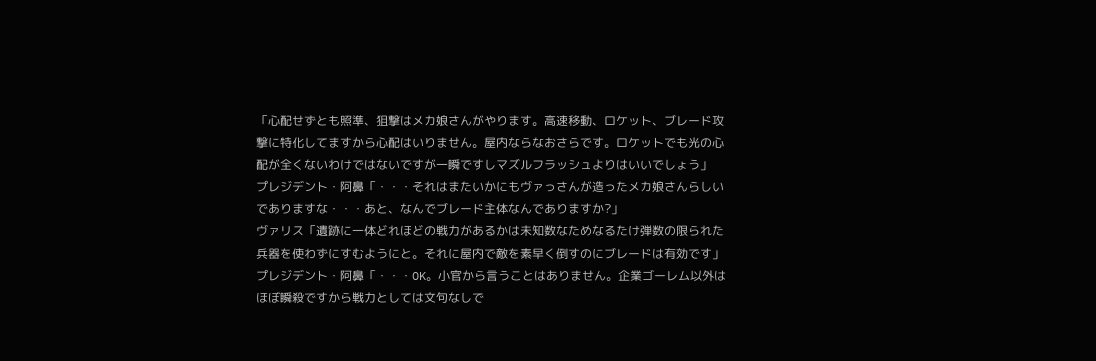「心配せずとも照準、狙撃はメカ娘さんがやります。高速移動、ロケット、ブレード攻撃に特化してますから心配はいりません。屋内ならなおさらです。ロケットでも光の心配が全くないわけではないですが一瞬ですしマズルフラッシュよりはいいでしょう」
プレジデント・阿鼻「・・・それはまたいかにもヴァっさんが造ったメカ娘さんらしいでありますな・・・あと、なんでブレード主体なんでありますか?」
ヴァリス「遺跡に一体どれほどの戦力があるかは未知数なためなるたけ弾数の限られた兵器を使わずにすむようにと。それに屋内で敵を素早く倒すのにブレードは有効です」
プレジデント・阿鼻「・・・OK。小官から言うことはありません。企業ゴーレム以外はほぼ瞬殺ですから戦力としては文句なしで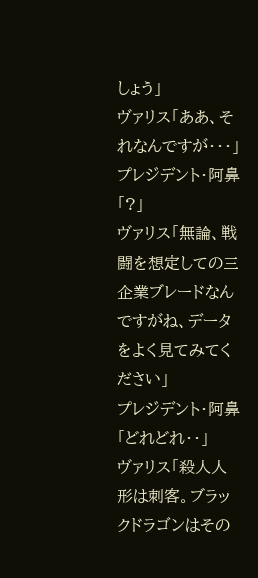しょう」
ヴァリス「ああ、それなんですが・・・」
プレジデント・阿鼻「?」
ヴァリス「無論、戦闘を想定しての三企業ブレードなんですがね、データをよく見てみてください」
プレジデント・阿鼻「どれどれ・・」
ヴァリス「殺人人形は刺客。ブラックドラゴンはその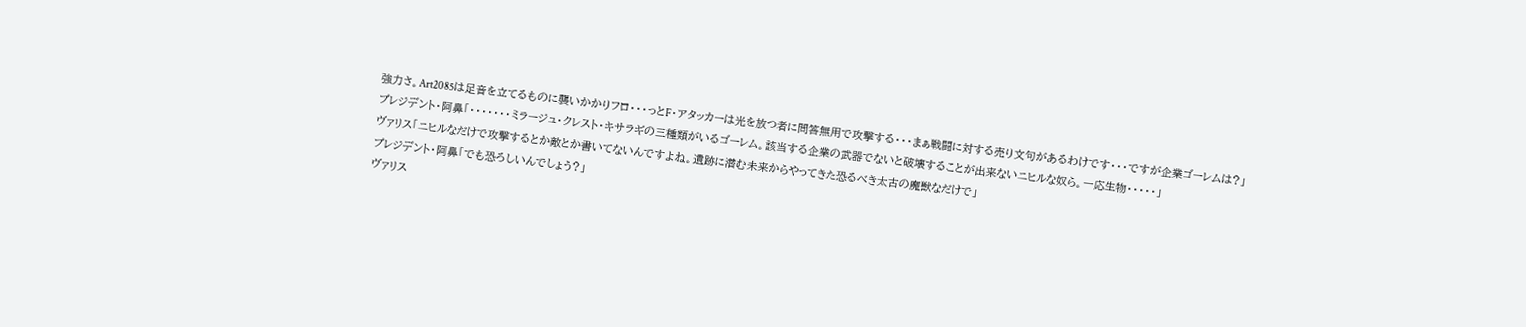強力さ。Art2085は足音を立てるものに襲いかかりフロ・・・っとF・アタッカーは光を放つ者に問答無用で攻撃する・・・まぁ戦闘に対する売り文句があるわけです・・・ですが企業ゴーレムは?」
プレジデント・阿鼻「・・・・・・・ミラージュ・クレスト・キサラギの三種類がいるゴーレム。該当する企業の武器でないと破壊することが出来ないニヒルな奴ら。一応生物・・・・・」
ヴァリス「ニヒルなだけで攻撃するとか敵とか書いてないんですよね。遺跡に潜む未来からやってきた恐るべき太古の魔獣なだけで」
プレジデント・阿鼻「でも恐ろしいんでしょう?」
ヴァリス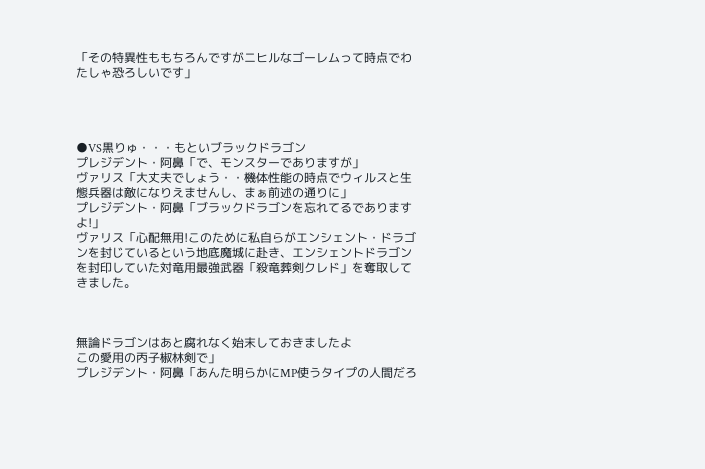「その特異性ももちろんですがニヒルなゴーレムって時点でわたしゃ恐ろしいです」




●VS黒りゅ・・・もといブラックドラゴン
プレジデント・阿鼻「で、モンスターでありますが」
ヴァリス「大丈夫でしょう・・機体性能の時点でウィルスと生態兵器は敵になりえませんし、まぁ前述の通りに」
プレジデント・阿鼻「ブラックドラゴンを忘れてるでありますよ!」
ヴァリス「心配無用!このために私自らがエンシェント・ドラゴンを封じているという地底魔城に赴き、エンシェントドラゴンを封印していた対竜用最強武器「殺竜葬剣クレド」を奪取してきました。



無論ドラゴンはあと腐れなく始末しておきましたよ
この愛用の丙子椒林剣で」
プレジデント・阿鼻「あんた明らかにMP使うタイプの人間だろ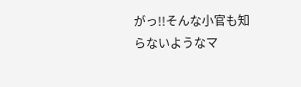がっ!!そんな小官も知らないようなマ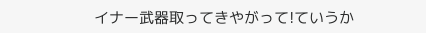イナー武器取ってきやがって!ていうか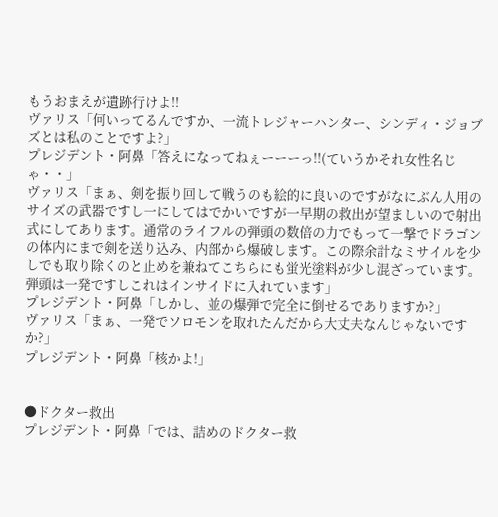もうおまえが遺跡行けよ!!
ヴァリス「何いってるんですか、一流トレジャーハンター、シンディ・ジョブズとは私のことですよ?」
プレジデント・阿鼻「答えになってねぇーーーっ!!(ていうかそれ女性名じゃ・・」
ヴァリス「まぁ、剣を振り回して戦うのも絵的に良いのですがなにぶん人用のサイズの武器ですし一にしてはでかいですが一早期の救出が望ましいので射出式にしてあります。通常のライフルの弾頭の数倍の力でもって一撃でドラゴンの体内にまで剣を送り込み、内部から爆破します。この際余計なミサイルを少しでも取り除くのと止めを兼ねてこちらにも蛍光塗料が少し混ざっています。弾頭は一発ですしこれはインサイドに入れています」
プレジデント・阿鼻「しかし、並の爆弾で完全に倒せるでありますか?」
ヴァリス「まぁ、一発でソロモンを取れたんだから大丈夫なんじゃないですか?」
プレジデント・阿鼻「核かよ!」


●ドクター救出
プレジデント・阿鼻「では、詰めのドクター救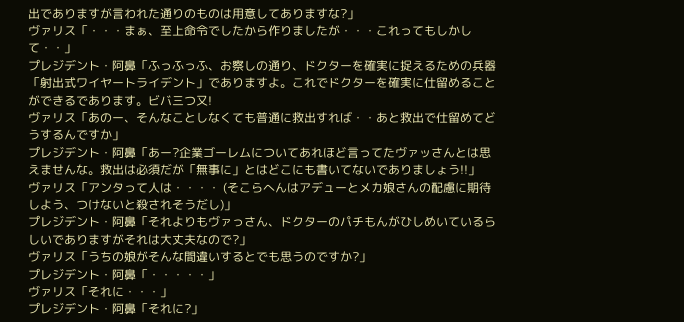出でありますが言われた通りのものは用意してありますな?」
ヴァリス「・・・まぁ、至上命令でしたから作りましたが・・・これってもしかして・・」
プレジデント・阿鼻「ふっふっふ、お察しの通り、ドクターを確実に捉えるための兵器「射出式ワイヤートライデント」でありますよ。これでドクターを確実に仕留めることができるであります。ビバ三つ又!
ヴァリス「あのー、そんなことしなくても普通に救出すれば・・あと救出で仕留めてどうするんですか」
プレジデント・阿鼻「あー?企業ゴーレムについてあれほど言ってたヴァッさんとは思えませんな。救出は必須だが「無事に」とはどこにも書いてないでありましょう!!」
ヴァリス「アンタって人は・・・・ (そこらへんはアデューとメカ娘さんの配慮に期待しよう、つけないと殺されそうだし)」
プレジデント・阿鼻「それよりもヴァっさん、ドクターのパチもんがひしめいているらしいでありますがそれは大丈夫なので?」
ヴァリス「うちの娘がそんな間違いするとでも思うのですか?」
プレジデント・阿鼻「・・・・・」
ヴァリス「それに・・・」
プレジデント・阿鼻「それに?」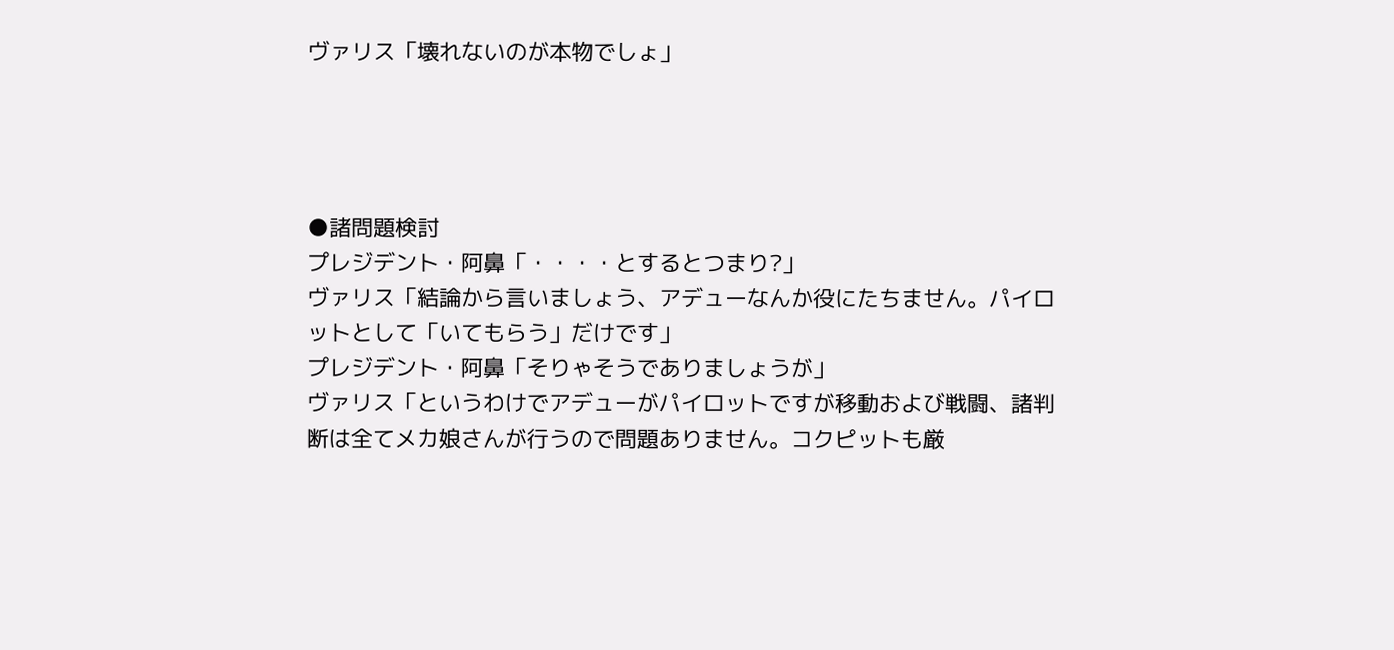ヴァリス「壊れないのが本物でしょ」




●諸問題検討
プレジデント・阿鼻「・・・・とするとつまり?」
ヴァリス「結論から言いましょう、アデューなんか役にたちません。パイロットとして「いてもらう」だけです」
プレジデント・阿鼻「そりゃそうでありましょうが」
ヴァリス「というわけでアデューがパイロットですが移動および戦闘、諸判断は全てメカ娘さんが行うので問題ありません。コクピットも厳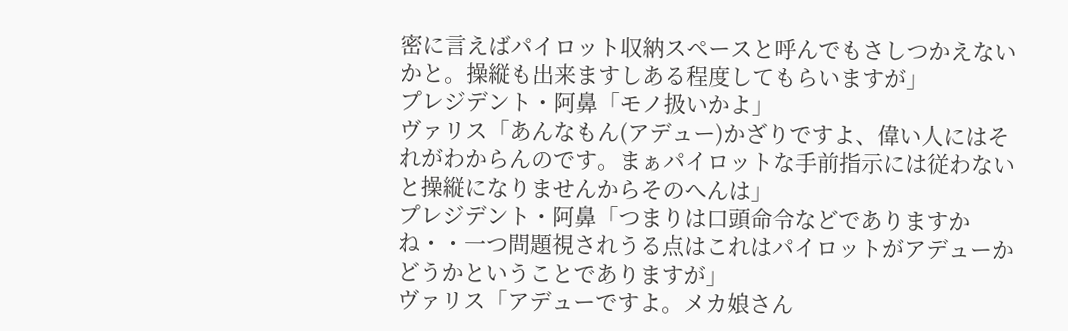密に言えばパイロット収納スペースと呼んでもさしつかえないかと。操縦も出来ますしある程度してもらいますが」
プレジデント・阿鼻「モノ扱いかよ」
ヴァリス「あんなもん(アデュー)かざりですよ、偉い人にはそれがわからんのです。まぁパイロットな手前指示には従わないと操縦になりませんからそのへんは」
プレジデント・阿鼻「つまりは口頭命令などでありますかね・・一つ問題視されうる点はこれはパイロットがアデューかどうかということでありますが」
ヴァリス「アデューですよ。メカ娘さん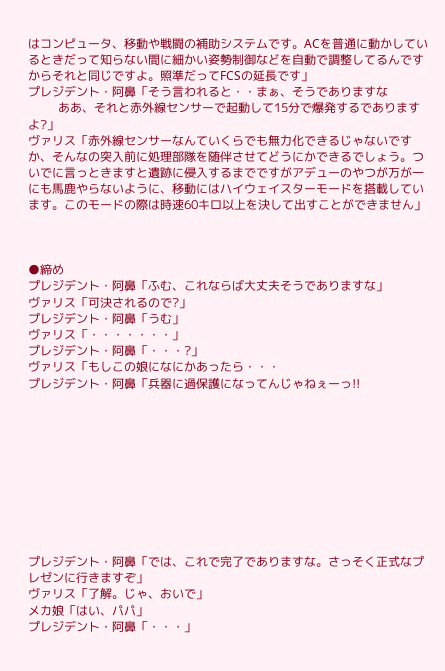はコンピュータ、移動や戦闘の補助システムです。ACを普通に動かしているときだって知らない間に細かい姿勢制御などを自動で調整してるんですからそれと同じですよ。照準だってFCSの延長です」
プレジデント・阿鼻「そう言われると・・まぁ、そうでありますな
          ああ、それと赤外線センサーで起動して15分で爆発するでありますよ?」
ヴァリス「赤外線センサーなんていくらでも無力化できるじゃないですか、そんなの突入前に処理部隊を随伴させてどうにかできるでしょう。ついでに言っときますと遺跡に侵入するまでですがアデューのやつが万が一にも馬鹿やらないように、移動にはハイウェイスターモードを搭載しています。このモードの際は時速60キロ以上を決して出すことができません」



●締め
プレジデント・阿鼻「ふむ、これならば大丈夫そうでありますな」
ヴァリス「可決されるので?」
プレジデント・阿鼻「うむ」
ヴァリス「・・・・・・・」
プレジデント・阿鼻「・・・?」
ヴァリス「もしこの娘になにかあったら・・・
プレジデント・阿鼻「兵器に過保護になってんじゃねぇーっ!!










プレジデント・阿鼻「では、これで完了でありますな。さっそく正式なプレゼンに行きますぞ」
ヴァリス「了解。じゃ、おいで」
メカ娘「はい、パパ」
プレジデント・阿鼻「・・・」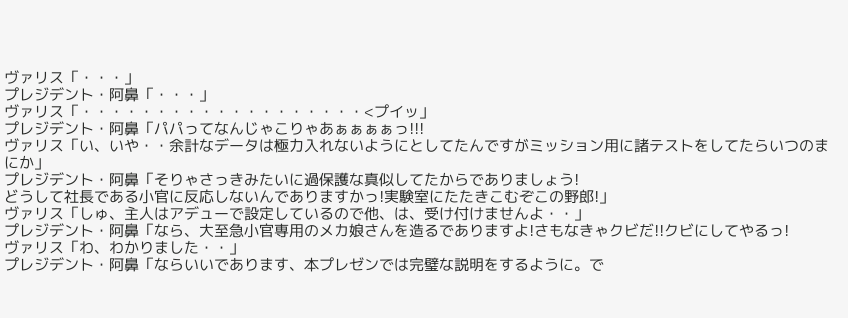ヴァリス「・・・」
プレジデント・阿鼻「・・・」
ヴァリス「・・・・・・・・・・・・・・・・・・・<プイッ」
プレジデント・阿鼻「パパってなんじゃこりゃあぁぁぁぁっ!!!
ヴァリス「い、いや・・余計なデータは極力入れないようにとしてたんですがミッション用に諸テストをしてたらいつのまにか」
プレジデント・阿鼻「そりゃさっきみたいに過保護な真似してたからでありましょう!
どうして社長である小官に反応しないんでありますかっ!実験室にたたきこむぞこの野郎!」
ヴァリス「しゅ、主人はアデューで設定しているので他、は、受け付けませんよ・・」
プレジデント・阿鼻「なら、大至急小官専用のメカ娘さんを造るでありますよ!さもなきゃクビだ!!クビにしてやるっ!
ヴァリス「わ、わかりました・・」
プレジデント・阿鼻「ならいいであります、本プレゼンでは完璧な説明をするように。で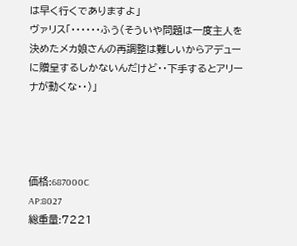は早く行くでありますよ」
ヴァリス「・・・・・・ふう(そういや問題は一度主人を決めたメカ娘さんの再調整は難しいからアデューに贈呈するしかないんだけど・・下手するとアリーナが動くな・・)」




価格:687000C
AP:8027
総重量:7221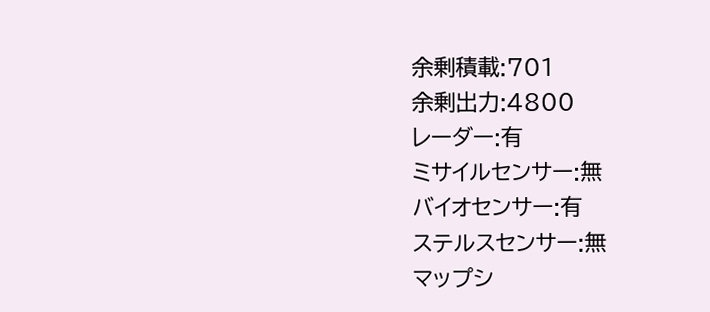余剰積載:701
余剰出力:4800
レーダー:有
ミサイルセンサー:無
バイオセンサー:有
ステルスセンサー:無
マップシ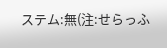ステム:無(注:せらっふ